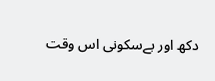دکھ اور بےسکونی اس وقت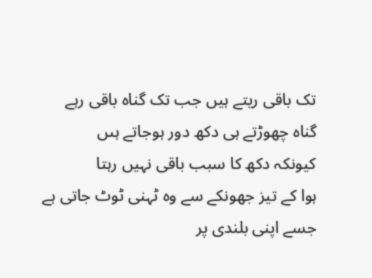تک باقی ریتے ہیں جب تک گناہ باقی رہے
گناہ چھوڑتے ہی دکھ دور ہوجاتے ہںں
کیونکہ دکھ کا سبب باقی نہیں رہتا
ہوا کے تیز جھونکے سے وہ ٹہنی ٹوٹ جاتی ہے
جسے اپنی بلندی پر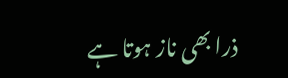ذرا بھی ناز ہوتا ہے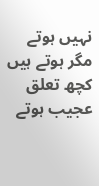نہیں ہوتے مگر ہوتے ہیں
کچھ تعلق عجیب ہوتے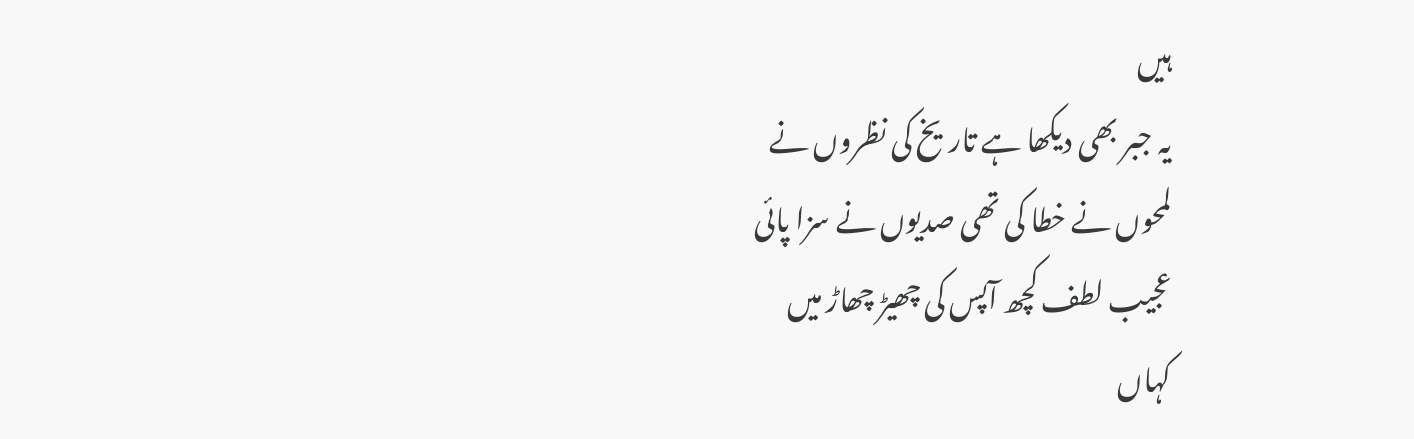ہیں
یہ جبر بھی دیکھا ہے تاریخ کی نظروں نے
لمحوں نے خطا کی تھی صدیوں نے سزا پائی
عجیب لطف کچھ آپس کی چھیڑ چھاڑ میں
کہاں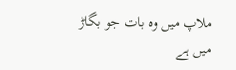ملاپ میں وہ بات جو بگاڑ میں ہے